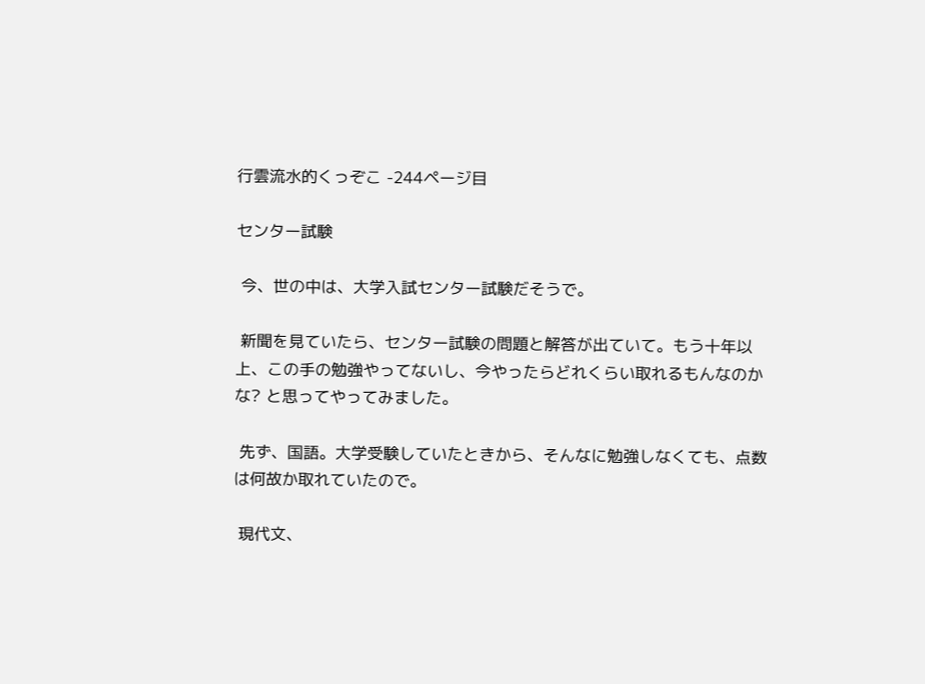行雲流水的くっぞこ -244ページ目

センター試験

 今、世の中は、大学入試センター試験だそうで。

 新聞を見ていたら、センター試験の問題と解答が出ていて。もう十年以上、この手の勉強やってないし、今やったらどれくらい取れるもんなのかな? と思ってやってみました。

 先ず、国語。大学受験していたときから、そんなに勉強しなくても、点数は何故か取れていたので。

 現代文、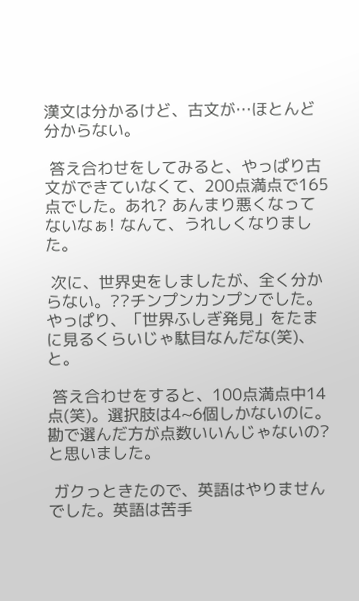漢文は分かるけど、古文が…ほとんど分からない。

 答え合わせをしてみると、やっぱり古文ができていなくて、200点満点で165点でした。あれ? あんまり悪くなってないなぁ! なんて、うれしくなりました。

 次に、世界史をしましたが、全く分からない。??チンプンカンプンでした。やっぱり、「世界ふしぎ発見」をたまに見るくらいじゃ駄目なんだな(笑)、と。

 答え合わせをすると、100点満点中14点(笑)。選択肢は4~6個しかないのに。勘で選んだ方が点数いいんじゃないの? と思いました。

 ガクっときたので、英語はやりませんでした。英語は苦手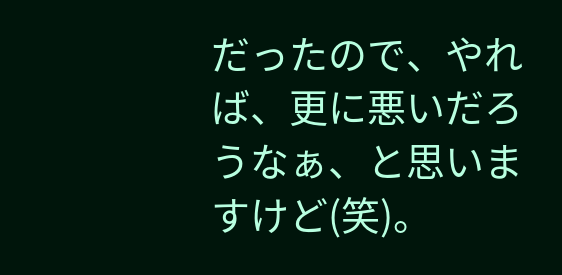だったので、やれば、更に悪いだろうなぁ、と思いますけど(笑)。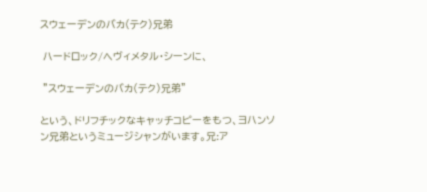スウェーデンのバカ(テク)兄弟

 ハードロック/へヴィメタル・シーンに、

 ”スウェーデンのバカ(テク)兄弟”

という、ドリフチックなキャッチコピーをもつ、ヨハンソン兄弟というミュージシャンがいます。兄:ア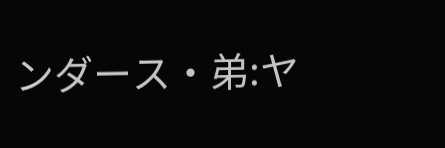ンダース・弟:ヤ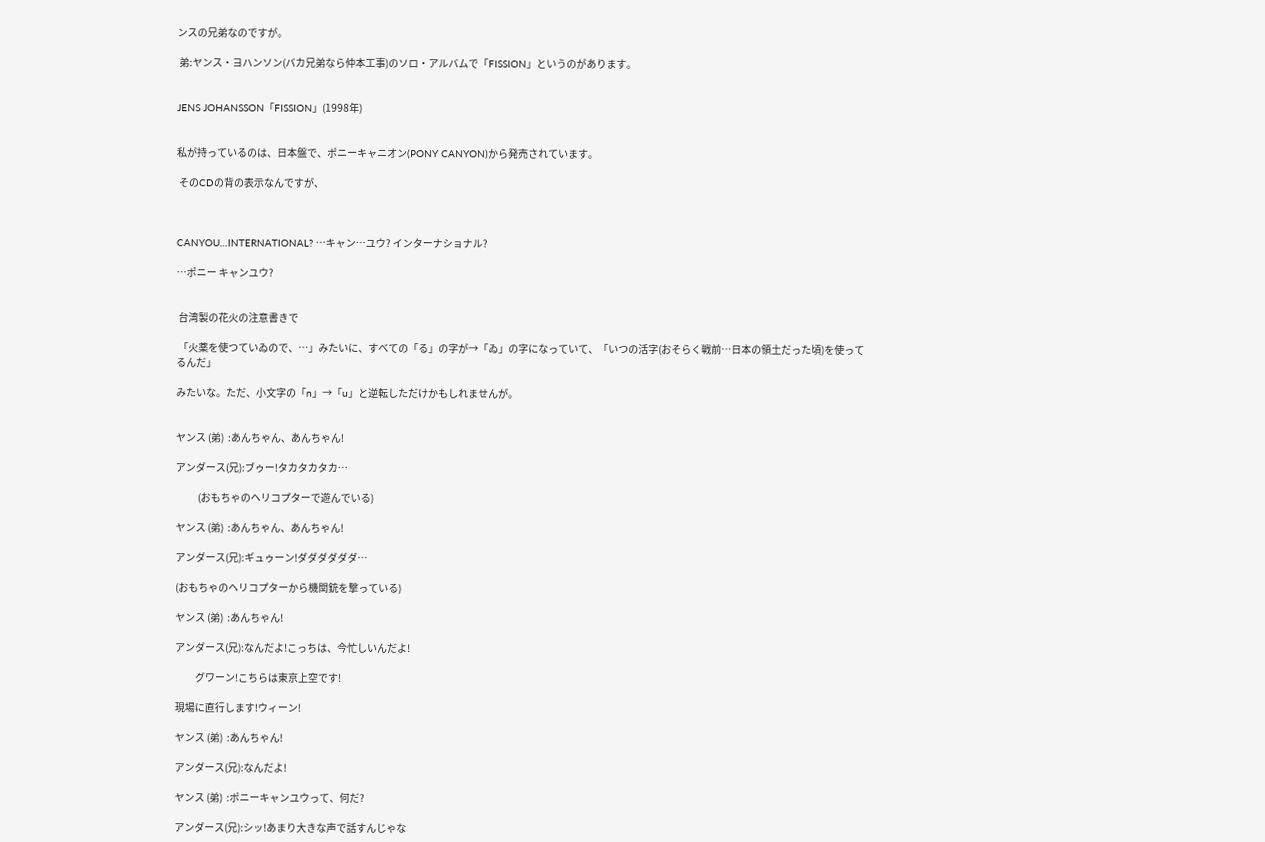ンスの兄弟なのですが。

 弟:ヤンス・ヨハンソン(バカ兄弟なら仲本工事)のソロ・アルバムで「FISSION」というのがあります。


JENS JOHANSSON「FISSION」(1998年)


私が持っているのは、日本盤で、ポニーキャニオン(PONY CANYON)から発売されています。

 そのCDの背の表示なんですが、



CANYOU…INTERNATIONAL? …キャン…ユウ? インターナショナル?

…ポニー キャンユウ?


 台湾製の花火の注意書きで

 「火薬を使つていゐので、…」みたいに、すべての「る」の字が→「ゐ」の字になっていて、「いつの活字(おそらく戦前…日本の領土だった頃)を使ってるんだ」

みたいな。ただ、小文字の「n」→「u」と逆転しただけかもしれませんが。


ヤンス (弟)  :あんちゃん、あんちゃん!

アンダース(兄):ブゥー!タカタカタカ…

           (おもちゃのヘリコプターで遊んでいる)

ヤンス (弟)  :あんちゃん、あんちゃん!

アンダース(兄):ギュゥーン!ダダダダダダ…

(おもちゃのヘリコプターから機関銃を撃っている)

ヤンス (弟)  :あんちゃん!

アンダース(兄):なんだよ!こっちは、今忙しいんだよ!

          グワーン!こちらは東京上空です!

現場に直行します!ウィーン!

ヤンス (弟)  :あんちゃん!

アンダース(兄):なんだよ!

ヤンス (弟)  :ポニーキャンユウって、何だ?

アンダース(兄):シッ!あまり大きな声で話すんじゃな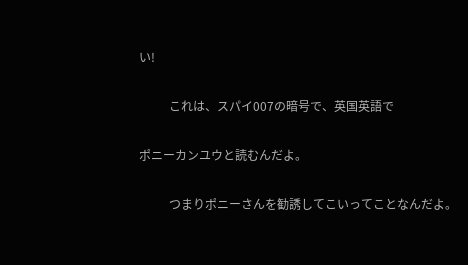い!

          これは、スパイ007の暗号で、英国英語で

ポニーカンユウと読むんだよ。

          つまりポニーさんを勧誘してこいってことなんだよ。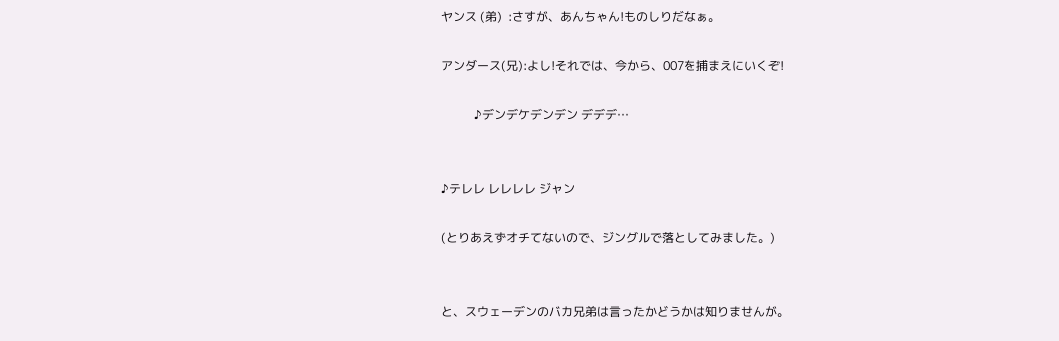ヤンス (弟)  :さすが、あんちゃん!ものしりだなぁ。

アンダース(兄):よし!それでは、今から、007を捕まえにいくぞ!

           ♪デンデケデンデン デデデ…


♪テレレ レレレレ ジャン

(とりあえずオチてないので、ジングルで落としてみました。)


と、スウェーデンのバカ兄弟は言ったかどうかは知りませんが。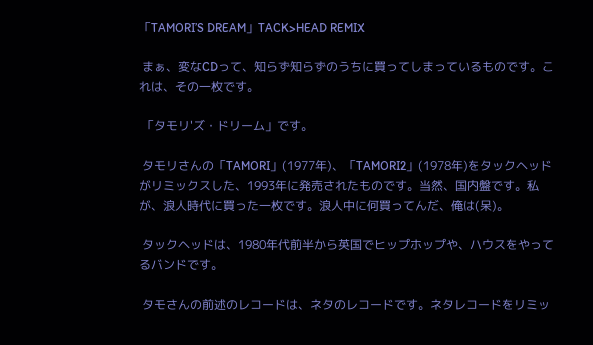「TAMORI’S DREAM」TACK>HEAD REMIX

 まぁ、変なCDって、知らず知らずのうちに買ってしまっているものです。これは、その一枚です。

 「タモリ'ズ・ドリーム」です。

 タモリさんの「TAMORI」(1977年)、「TAMORI2」(1978年)をタックヘッドがリミックスした、1993年に発売されたものです。当然、国内盤です。私が、浪人時代に買った一枚です。浪人中に何買ってんだ、俺は(呆)。

 タックヘッドは、1980年代前半から英国でヒップホップや、ハウスをやってるバンドです。

 タモさんの前述のレコードは、ネタのレコードです。ネタレコードをリミッ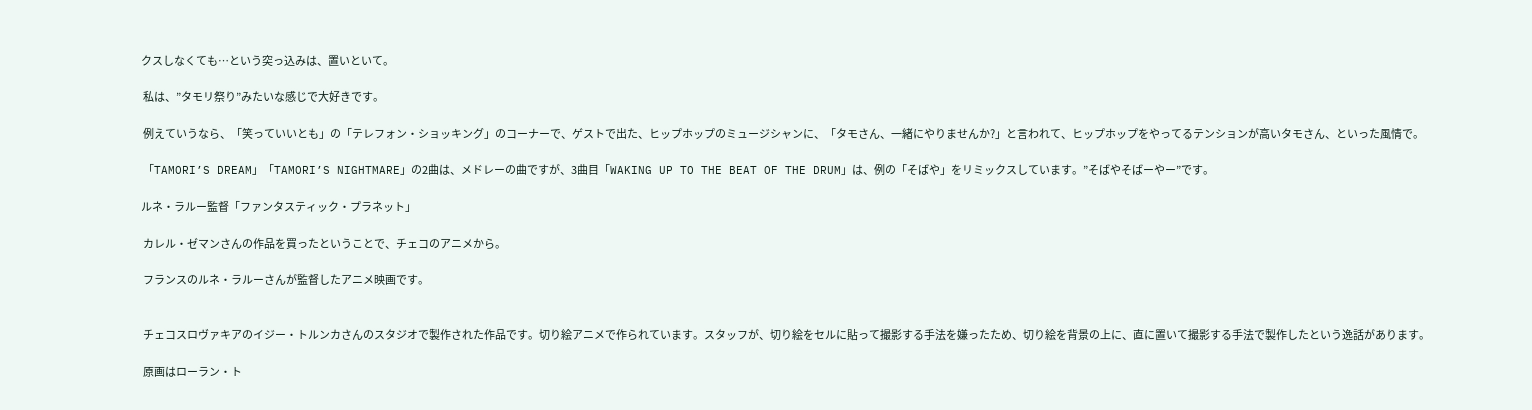クスしなくても…という突っ込みは、置いといて。

 私は、”タモリ祭り”みたいな感じで大好きです。

 例えていうなら、「笑っていいとも」の「テレフォン・ショッキング」のコーナーで、ゲストで出た、ヒップホップのミュージシャンに、「タモさん、一緒にやりませんか?」と言われて、ヒップホップをやってるテンションが高いタモさん、といった風情で。

 「TAMORI’S DREAM」「TAMORI’S NIGHTMARE」の2曲は、メドレーの曲ですが、3曲目「WAKING UP TO THE BEAT OF THE DRUM」は、例の「そばや」をリミックスしています。”そばやそばーやー”です。

ルネ・ラルー監督「ファンタスティック・プラネット」

 カレル・ゼマンさんの作品を買ったということで、チェコのアニメから。

 フランスのルネ・ラルーさんが監督したアニメ映画です。


 チェコスロヴァキアのイジー・トルンカさんのスタジオで製作された作品です。切り絵アニメで作られています。スタッフが、切り絵をセルに貼って撮影する手法を嫌ったため、切り絵を背景の上に、直に置いて撮影する手法で製作したという逸話があります。

 原画はローラン・ト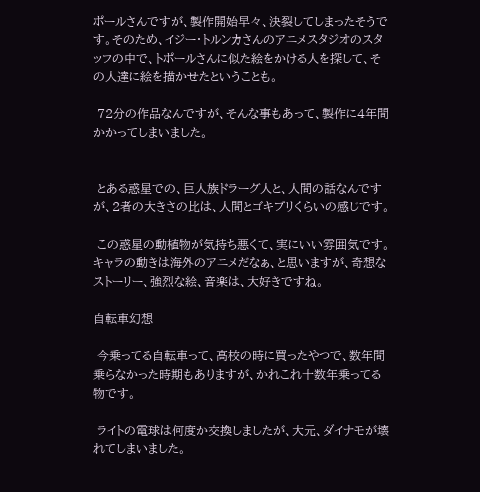ポールさんですが、製作開始早々、決裂してしまったそうです。そのため、イジー・トルンカさんのアニメスタジオのスタッフの中で、トポールさんに似た絵をかける人を探して、その人達に絵を描かせたということも。

 72分の作品なんですが、そんな事もあって、製作に4年間かかってしまいました。


 とある惑星での、巨人族ドラーグ人と、人間の話なんですが、2者の大きさの比は、人間とゴキブリくらいの感じです。

 この惑星の動植物が気持ち悪くて、実にいい雰囲気です。キャラの動きは海外のアニメだなぁ、と思いますが、奇想なストーリー、強烈な絵、音楽は、大好きですね。

自転車幻想

 今乗ってる自転車って、高校の時に買ったやつで、数年間乗らなかった時期もありますが、かれこれ十数年乗ってる物です。

 ライトの電球は何度か交換しましたが、大元、ダイナモが壊れてしまいました。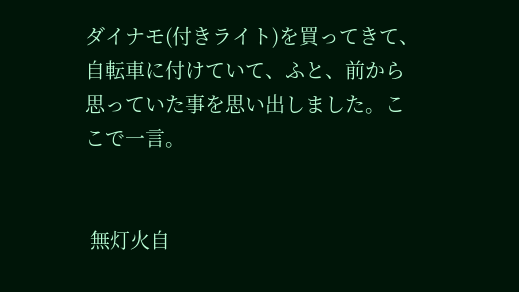ダイナモ(付きライト)を買ってきて、自転車に付けていて、ふと、前から思っていた事を思い出しました。ここで一言。


 無灯火自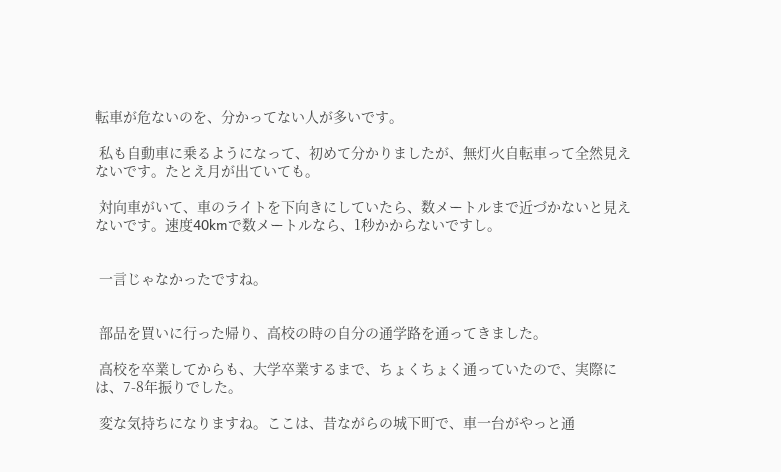転車が危ないのを、分かってない人が多いです。

 私も自動車に乗るようになって、初めて分かりましたが、無灯火自転車って全然見えないです。たとえ月が出ていても。

 対向車がいて、車のライトを下向きにしていたら、数メートルまで近づかないと見えないです。速度40kmで数メートルなら、1秒かからないですし。


 一言じゃなかったですね。


 部品を買いに行った帰り、高校の時の自分の通学路を通ってきました。

 高校を卒業してからも、大学卒業するまで、ちょくちょく通っていたので、実際には、7-8年振りでした。

 変な気持ちになりますね。ここは、昔ながらの城下町で、車一台がやっと通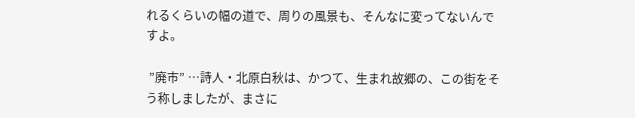れるくらいの幅の道で、周りの風景も、そんなに変ってないんですよ。

 ”廃市” …詩人・北原白秋は、かつて、生まれ故郷の、この街をそう称しましたが、まさに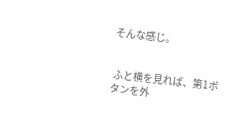そんな感じ。


 ふと横を見れば、第1ボタンを外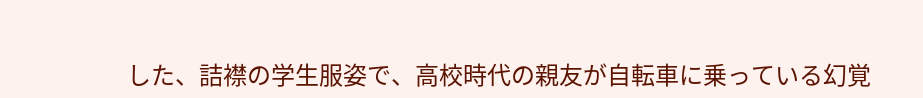した、詰襟の学生服姿で、高校時代の親友が自転車に乗っている幻覚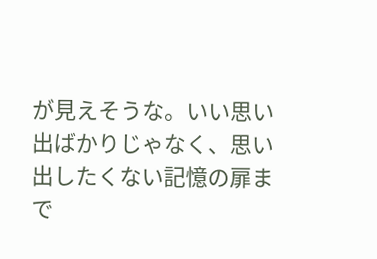が見えそうな。いい思い出ばかりじゃなく、思い出したくない記憶の扉まで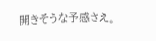開きそうな予感さえ。